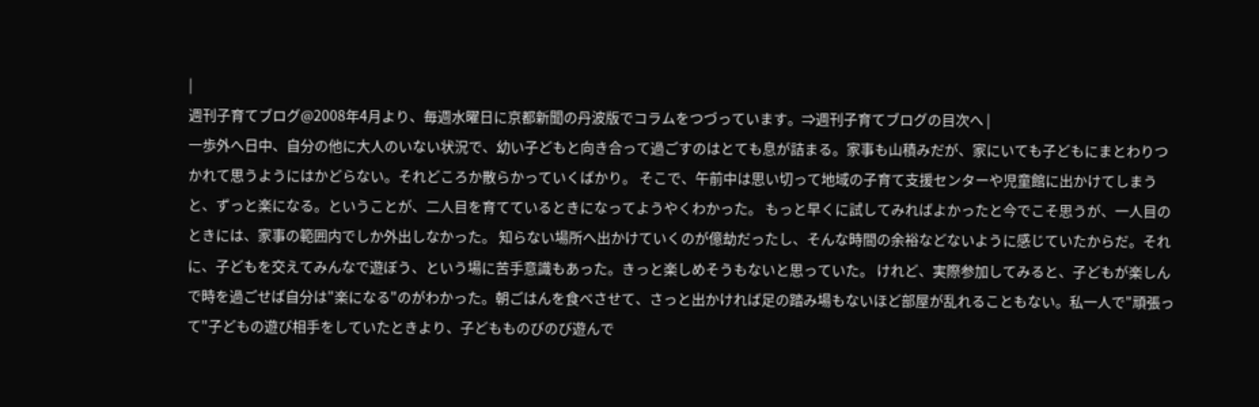|
週刊子育てブログ@2008年4月より、毎週水曜日に京都新聞の丹波版でコラムをつづっています。⇒週刊子育てブログの目次へ |
一歩外へ日中、自分の他に大人のいない状況で、幼い子どもと向き合って過ごすのはとても息が詰まる。家事も山積みだが、家にいても子どもにまとわりつかれて思うようにはかどらない。それどころか散らかっていくばかり。 そこで、午前中は思い切って地域の子育て支援センターや児童館に出かけてしまうと、ずっと楽になる。ということが、二人目を育てているときになってようやくわかった。 もっと早くに試してみればよかったと今でこそ思うが、一人目のときには、家事の範囲内でしか外出しなかった。 知らない場所へ出かけていくのが億劫だったし、そんな時間の余裕などないように感じていたからだ。それに、子どもを交えてみんなで遊ぼう、という場に苦手意識もあった。きっと楽しめそうもないと思っていた。 けれど、実際参加してみると、子どもが楽しんで時を過ごせば自分は"楽になる"のがわかった。朝ごはんを食べさせて、さっと出かければ足の踏み場もないほど部屋が乱れることもない。私一人で"頑張って"子どもの遊び相手をしていたときより、子どもものびのび遊んで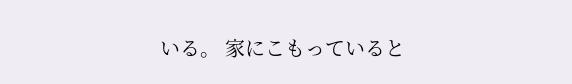いる。 家にこもっていると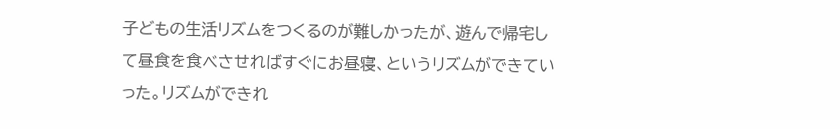子どもの生活リズムをつくるのが難しかったが、遊んで帰宅して昼食を食べさせればすぐにお昼寝、というリズムができていった。リズムができれ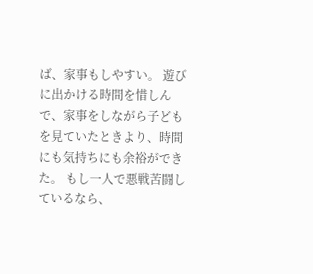ば、家事もしやすい。 遊びに出かける時間を惜しんで、家事をしながら子どもを見ていたときより、時間にも気持ちにも余裕ができた。 もし一人で悪戦苦闘しているなら、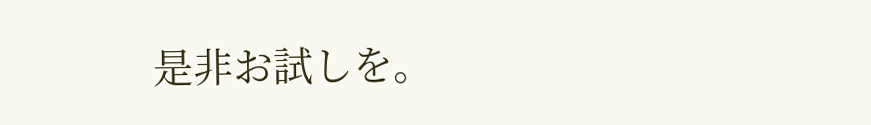是非お試しを。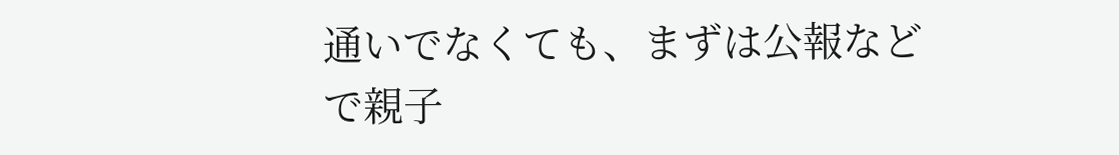通いでなくても、まずは公報などで親子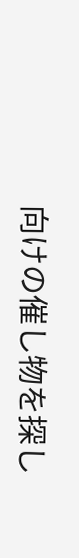向けの催し物を探し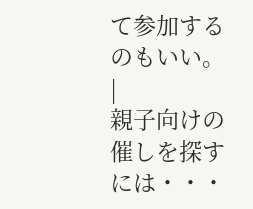て参加するのもいい。 |
親子向けの催しを探すには・・・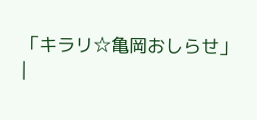「キラリ☆亀岡おしらせ」
|